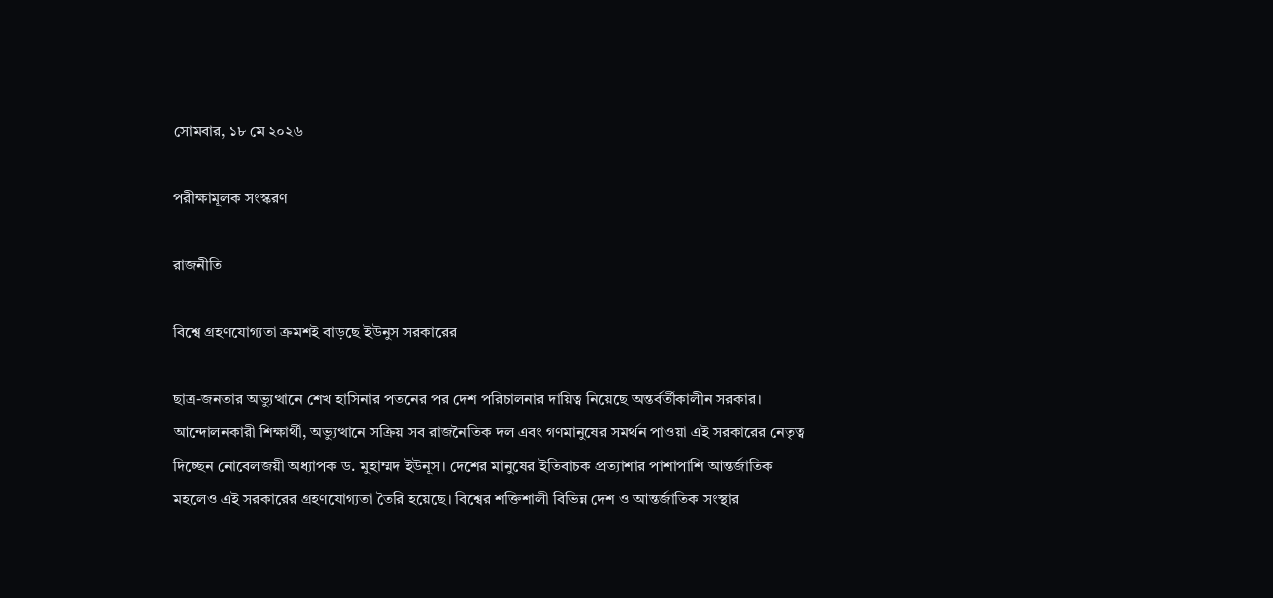সোমবার, ১৮ মে ২০২৬

পরীক্ষামূলক সংস্করণ

রাজনীতি

বিশ্বে গ্রহণযোগ্যতা ক্রমশই বাড়ছে ইউনুস সরকারের

ছাত্র-জনতার অভ্যুত্থানে শেখ হাসিনার পতনের পর দেশ পরিচালনার দায়িত্ব নিয়েছে অন্তর্বর্তীকালীন সরকার। আন্দোলনকারী শিক্ষার্থী, অভ্যুত্থানে সক্রিয় সব রাজনৈতিক দল এবং গণমানুষের সমর্থন পাওয়া এই সরকারের নেতৃত্ব দিচ্ছেন নোবেলজয়ী অধ্যাপক ড. মুহাম্মদ ইউনূস। দেশের মানুষের ইতিবাচক প্রত্যাশার পাশাপাশি আন্তর্জাতিক মহলেও এই সরকারের গ্রহণযোগ্যতা তৈরি হয়েছে। বিশ্বের শক্তিশালী বিভিন্ন দেশ ও আন্তর্জাতিক সংস্থার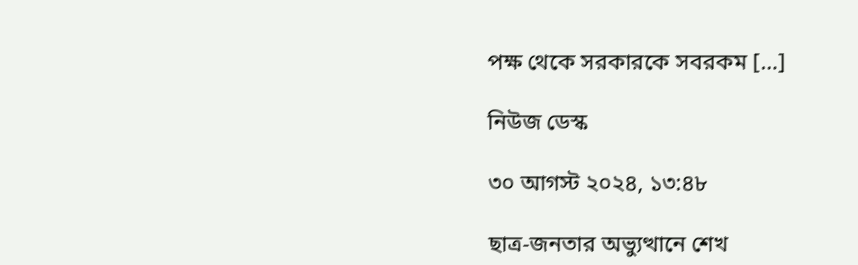পক্ষ থেকে সরকারকে সবরকম […]

নিউজ ডেস্ক

৩০ আগস্ট ২০২৪, ১৩:৪৮

ছাত্র-জনতার অভ্যুত্থানে শেখ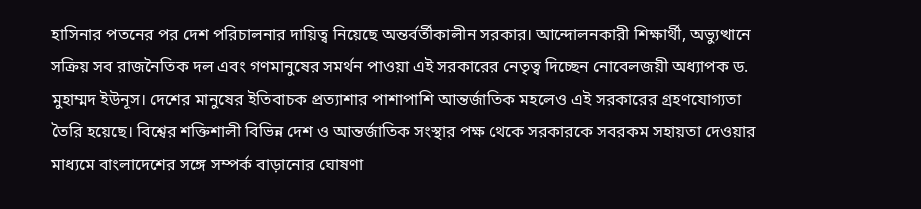হাসিনার পতনের পর দেশ পরিচালনার দায়িত্ব নিয়েছে অন্তর্বর্তীকালীন সরকার। আন্দোলনকারী শিক্ষার্থী, অভ্যুত্থানে সক্রিয় সব রাজনৈতিক দল এবং গণমানুষের সমর্থন পাওয়া এই সরকারের নেতৃত্ব দিচ্ছেন নোবেলজয়ী অধ্যাপক ড. মুহাম্মদ ইউনূস। দেশের মানুষের ইতিবাচক প্রত্যাশার পাশাপাশি আন্তর্জাতিক মহলেও এই সরকারের গ্রহণযোগ্যতা তৈরি হয়েছে। বিশ্বের শক্তিশালী বিভিন্ন দেশ ও আন্তর্জাতিক সংস্থার পক্ষ থেকে সরকারকে সবরকম সহায়তা দেওয়ার মাধ্যমে বাংলাদেশের সঙ্গে সম্পর্ক বাড়ানোর ঘোষণা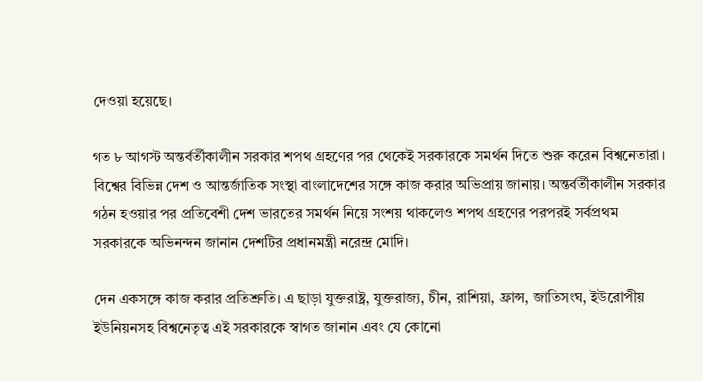দেওয়া হয়েছে।

গত ৮ আগস্ট অন্তর্বর্তীকালীন সরকার শপথ গ্রহণের পর থেকেই সরকারকে সমর্থন দিতে শুরু করেন বিশ্বনেতারা। বিশ্বের বিভিন্ন দেশ ও আন্তর্জাতিক সংস্থা বাংলাদেশের সঙ্গে কাজ করার অভিপ্রায় জানায়। অন্তর্বর্তীকালীন সরকার গঠন হওয়ার পর প্রতিবেশী দেশ ভারতের সমর্থন নিয়ে সংশয় থাকলেও শপথ গ্রহণের পরপরই সর্বপ্রথম সরকারকে অভিনন্দন জানান দেশটির প্রধানমন্ত্রী নরেন্দ্র মোদি।

দেন একসঙ্গে কাজ করার প্রতিশ্রুতি। এ ছাড়া যুক্তরাষ্ট্র, যুক্তরাজ্য, চীন, রাশিয়া, ফ্রান্স, জাতিসংঘ, ইউরোপীয় ইউনিয়নসহ বিশ্বনেতৃত্ব এই সরকারকে স্বাগত জানান এবং যে কোনো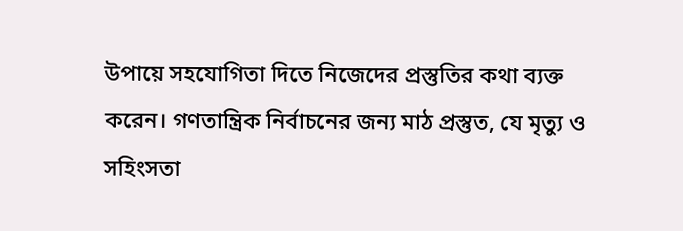উপায়ে সহযোগিতা দিতে নিজেদের প্রস্তুতির কথা ব্যক্ত করেন। গণতান্ত্রিক নির্বাচনের জন্য মাঠ প্রস্তুত, যে মৃত্যু ও সহিংসতা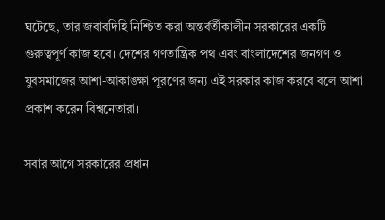ঘটেছে, তার জবাবদিহি নিশ্চিত করা অন্তর্বর্তীকালীন সরকারের একটি গুরুত্বপূর্ণ কাজ হবে। দেশের গণতান্ত্রিক পথ এবং বাংলাদেশের জনগণ ও যুবসমাজের আশা-আকাঙ্ক্ষা পূরণের জন্য এই সরকার কাজ করবে বলে আশা প্রকাশ করেন বিশ্বনেতারা।

সবার আগে সরকারের প্রধান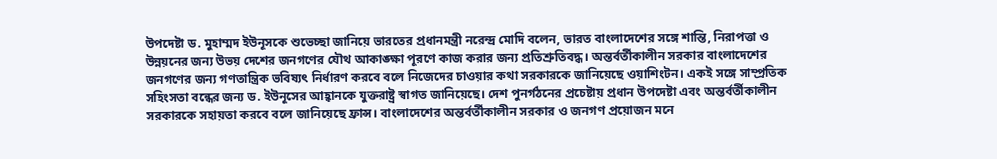উপদেষ্টা ড. মুহাম্মদ ইউনূসকে শুভেচ্ছা জানিয়ে ভারতের প্রধানমন্ত্রী নরেন্দ্র মোদি বলেন, ভারত বাংলাদেশের সঙ্গে শান্তি, নিরাপত্তা ও উন্নয়নের জন্য উভয় দেশের জনগণের যৌথ আকাঙ্ক্ষা পূরণে কাজ করার জন্য প্রতিশ্রুতিবদ্ধ। অন্তর্বর্তীকালীন সরকার বাংলাদেশের জনগণের জন্য গণতান্ত্রিক ভবিষ্যৎ নির্ধারণ করবে বলে নিজেদের চাওয়ার কথা সরকারকে জানিয়েছে ওয়াশিংটন। একই সঙ্গে সাম্প্রতিক সহিংসতা বন্ধের জন্য ড. ইউনূসের আহ্বানকে যুক্তরাষ্ট্র স্বাগত জানিয়েছে। দেশ পুনর্গঠনের প্রচেষ্টায় প্রধান উপদেষ্টা এবং অন্তর্বর্তীকালীন সরকারকে সহায়তা করবে বলে জানিয়েছে ফ্রান্স। বাংলাদেশের অন্তর্বর্তীকালীন সরকার ও জনগণ প্রয়োজন মনে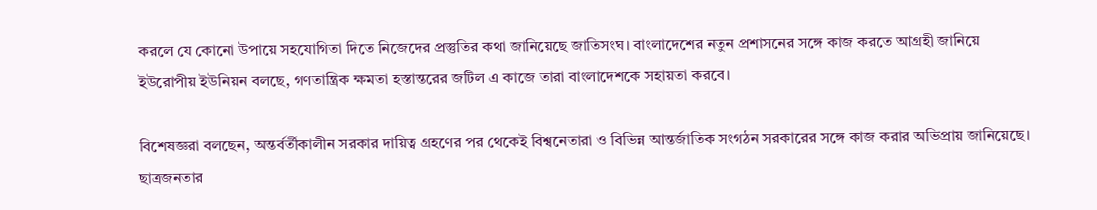করলে যে কোনো উপায়ে সহযোগিতা দিতে নিজেদের প্রস্তুতির কথা জানিয়েছে জাতিসংঘ। বাংলাদেশের নতুন প্রশাসনের সঙ্গে কাজ করতে আগ্রহী জানিয়ে ইউরোপীয় ইউনিয়ন বলছে, গণতান্ত্রিক ক্ষমতা হস্তান্তরের জটিল এ কাজে তারা বাংলাদেশকে সহায়তা করবে।

বিশেষজ্ঞরা বলছেন, অন্তর্বর্তীকালীন সরকার দায়িত্ব গ্রহণের পর থেকেই বিশ্বনেতারা ও বিভিন্ন আন্তর্জাতিক সংগঠন সরকারের সঙ্গে কাজ করার অভিপ্রায় জানিয়েছে। ছাত্রজনতার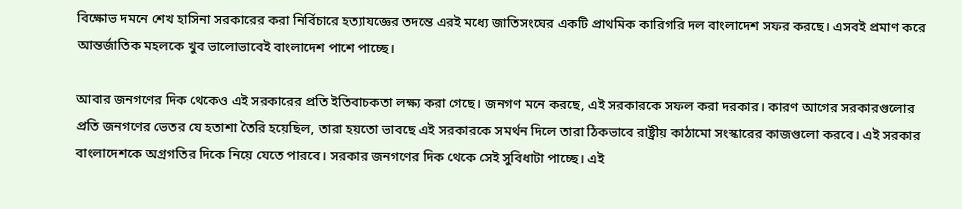বিক্ষোভ দমনে শেখ হাসিনা সরকারের করা নির্বিচারে হত্যাযজ্ঞের তদন্তে এরই মধ্যে জাতিসংঘের একটি প্রাথমিক কারিগরি দল বাংলাদেশ সফর করছে। এসবই প্রমাণ করে আন্তর্জাতিক মহলকে খুব ভালোভাবেই বাংলাদেশ পাশে পাচ্ছে।

আবার জনগণের দিক থেকেও এই সরকারের প্রতি ইতিবাচকতা লক্ষ্য করা গেছে। জনগণ মনে করছে, এই সরকারকে সফল করা দরকার। কারণ আগের সরকারগুলোর প্রতি জনগণের ভেতর যে হতাশা তৈরি হয়েছিল, তারা হয়তো ভাবছে এই সরকারকে সমর্থন দিলে তারা ঠিকভাবে রাষ্ট্রীয় কাঠামো সংস্কারের কাজগুলো করবে। এই সরকার বাংলাদেশকে অগ্রগতির দিকে নিয়ে যেতে পারবে। সরকার জনগণের দিক থেকে সেই সুবিধাটা পাচ্ছে। এই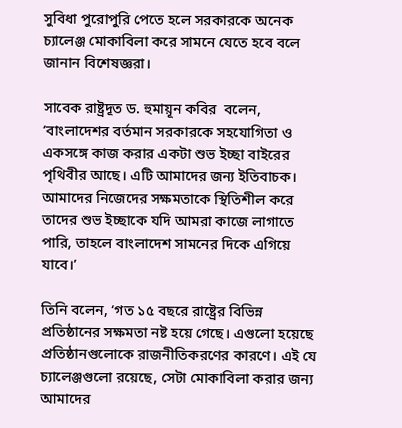সুবিধা পুরোপুরি পেতে হলে সরকারকে অনেক চ্যালেঞ্জ মোকাবিলা করে সামনে যেতে হবে বলে জানান বিশেষজ্ঞরা।

সাবেক রাষ্ট্রদূত ড. হুমায়ূন কবির  বলেন, ‘বাংলাদেশর বর্তমান সরকারকে সহযোগিতা ও একসঙ্গে কাজ করার একটা শুভ ইচ্ছা বাইরের পৃথিবীর আছে। এটি আমাদের জন্য ইতিবাচক। আমাদের নিজেদের সক্ষমতাকে স্থিতিশীল করে তাদের শুভ ইচ্ছাকে যদি আমরা কাজে লাগাতে পারি, তাহলে বাংলাদেশ সামনের দিকে এগিয়ে যাবে।’

তিনি বলেন, ‘গত ১৫ বছরে রাষ্ট্রের বিভিন্ন প্রতিষ্ঠানের সক্ষমতা নষ্ট হয়ে গেছে। এগুলো হয়েছে প্রতিষ্ঠানগুলোকে রাজনীতিকরণের কারণে। এই যে চ্যালেঞ্জগুলো রয়েছে, সেটা মোকাবিলা করার জন্য আমাদের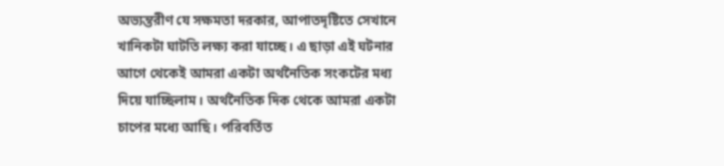অভ্যন্তরীণ যে সক্ষমতা দরকার, আপাতদৃষ্টিতে সেখানে খানিকটা ঘাটতি লক্ষ্য করা যাচ্ছে। এ ছাড়া এই ঘটনার আগে থেকেই আমরা একটা অর্থনৈতিক সংকটের মধ্য দিয়ে যাচ্ছিলাম। অর্থনৈতিক দিক থেকে আমরা একটা চাপের মধ্যে আছি। পরিবর্তিত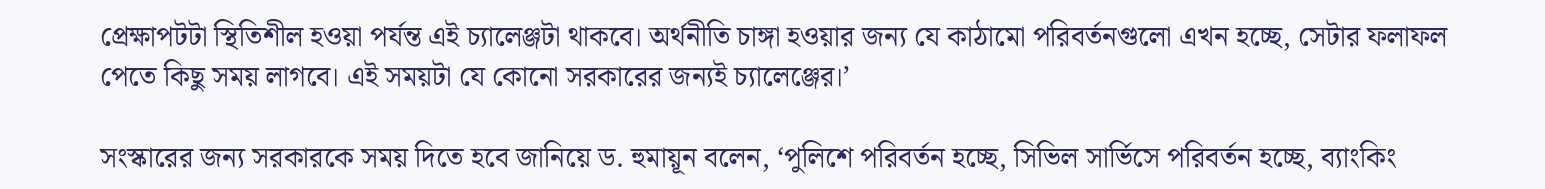প্রেক্ষাপটটা স্থিতিশীল হওয়া পর্যন্ত এই চ্যালেঞ্জটা থাকবে। অর্থনীতি চাঙ্গা হওয়ার জন্য যে কাঠামো পরিবর্তনগুলো এখন হচ্ছে, সেটার ফলাফল পেতে কিছু সময় লাগবে। এই সময়টা যে কোনো সরকারের জন্যই চ্যালেঞ্জের।’

সংস্কারের জন্য সরকারকে সময় দিতে হবে জানিয়ে ড. হুমায়ূন বলেন, ‘পুলিশে পরিবর্তন হচ্ছে, সিভিল সার্ভিসে পরিবর্তন হচ্ছে, ব্যাংকিং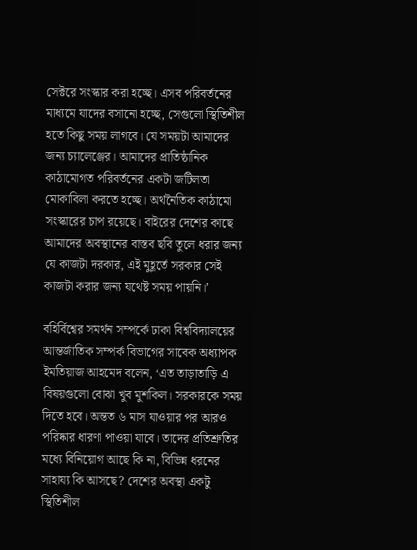সেক্টরে সংস্কার করা হচ্ছে। এসব পরিবর্তনের মাধ্যমে যাদের বসানো হচ্ছে, সেগুলো স্থিতিশীল হতে কিছু সময় লাগবে। যে সময়টা আমাদের জন্য চ্যালেঞ্জের। আমাদের প্রাতিষ্ঠানিক কাঠামোগত পরিবর্তনের একটা জটিলতা মোকাবিলা করতে হচ্ছে। অর্থনৈতিক কাঠামো সংস্কারের চাপ রয়েছে। বাইরের দেশের কাছে আমাদের অবস্থানের বাস্তব ছবি তুলে ধরার জন্য যে কাজটা দরকার, এই মুহূর্তে সরকার সেই কাজটা করার জন্য যথেষ্ট সময় পায়নি।’

বহির্বিশ্বের সমর্থন সম্পর্কে ঢাকা বিশ্ববিদ্যালয়ের আন্তর্জাতিক সম্পর্ক বিভাগের সাবেক অধ্যাপক ইমতিয়াজ আহমেদ বলেন, ‘এত তাড়াতাড়ি এ বিষয়গুলো বোঝা খুব মুশকিল। সরকারকে সময় দিতে হবে। অন্তত ৬ মাস যাওয়ার পর আরও পরিষ্কার ধারণা পাওয়া যাবে। তাদের প্রতিশ্রুতির মধ্যে বিনিয়োগ আছে কি না, বিভিন্ন ধরনের সাহায্য কি আসছে? দেশের অবস্থা একটু স্থিতিশীল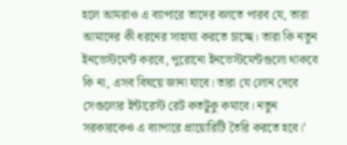হলে আমরাও এ ব্যাপারে তাদের বলতে পারব যে, তারা আমাদের কী ধরনের সাহায্য করতে চাচ্ছে। তারা কি নতুন ইনভেস্টমেন্ট করবে, পুরোনো ইনভেস্টমেন্টগুলো থাকবে কি না, এসব বিষয়ে জানা যাবে। তারা যে লোন দেবে সেগুলোর ইন্টারেস্ট রেট কতটুকু কমাবে। নতুন সরকারকেও এ ব্যাপারে প্রায়োরিটি তৈরি করতে হবে।’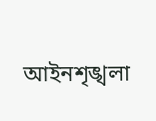আইনশৃঙ্খলা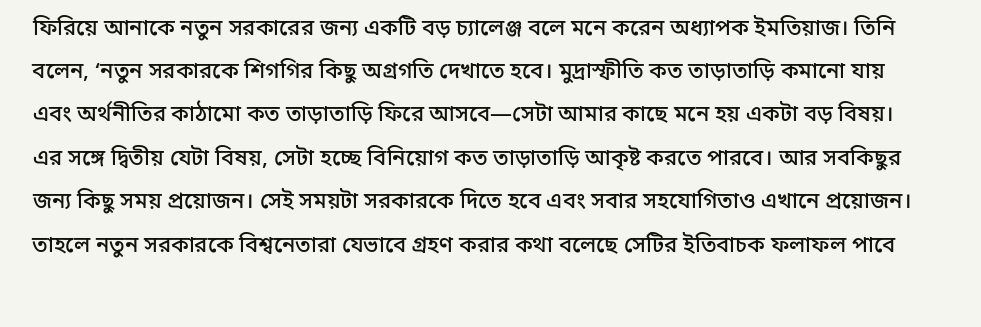ফিরিয়ে আনাকে নতুন সরকারের জন্য একটি বড় চ্যালেঞ্জ বলে মনে করেন অধ্যাপক ইমতিয়াজ। তিনি বলেন, ‘নতুন সরকারকে শিগগির কিছু অগ্রগতি দেখাতে হবে। মুদ্রাস্ফীতি কত তাড়াতাড়ি কমানো যায় এবং অর্থনীতির কাঠামো কত তাড়াতাড়ি ফিরে আসবে—সেটা আমার কাছে মনে হয় একটা বড় বিষয়। এর সঙ্গে দ্বিতীয় যেটা বিষয়, সেটা হচ্ছে বিনিয়োগ কত তাড়াতাড়ি আকৃষ্ট করতে পারবে। আর সবকিছুর জন্য কিছু সময় প্রয়োজন। সেই সময়টা সরকারকে দিতে হবে এবং সবার সহযোগিতাও এখানে প্রয়োজন। তাহলে নতুন সরকারকে বিশ্বনেতারা যেভাবে গ্রহণ করার কথা বলেছে সেটির ইতিবাচক ফলাফল পাবে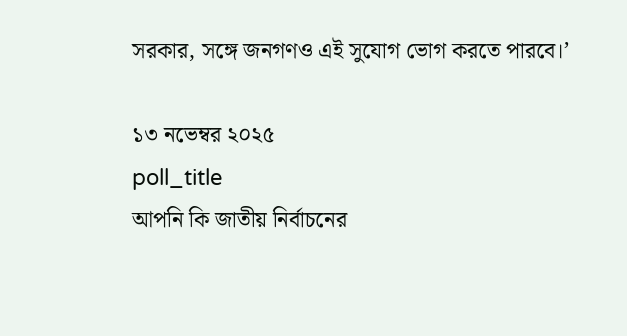সরকার, সঙ্গে জনগণও এই সুযোগ ভোগ করতে পারবে।’

১৩ নভেম্বর ২০২৫
poll_title
আপনি কি জাতীয় নির্বাচনের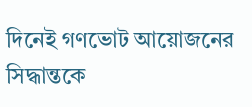দিনেই গণভোট আয়োজনের সিদ্ধান্তকে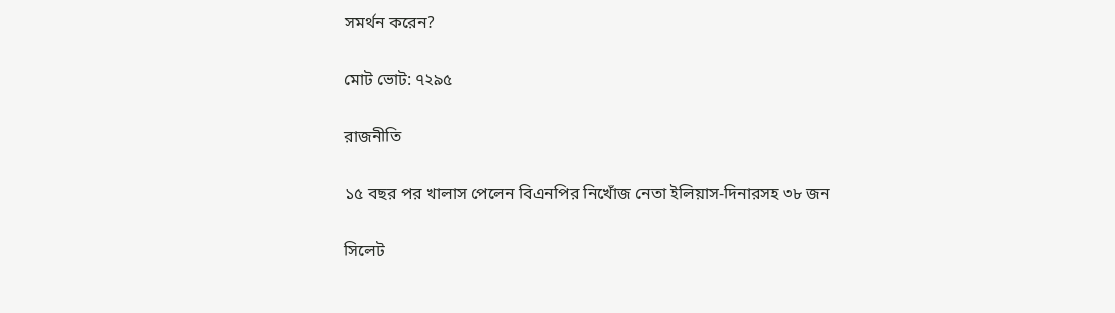সমর্থন করেন?

মোট ভোট: ৭২৯৫

রাজনীতি

১৫ বছর পর খালাস পেলেন বিএনপির নিখোঁজ নেতা ইলিয়াস-দিনারসহ ৩৮ জন

সিলেট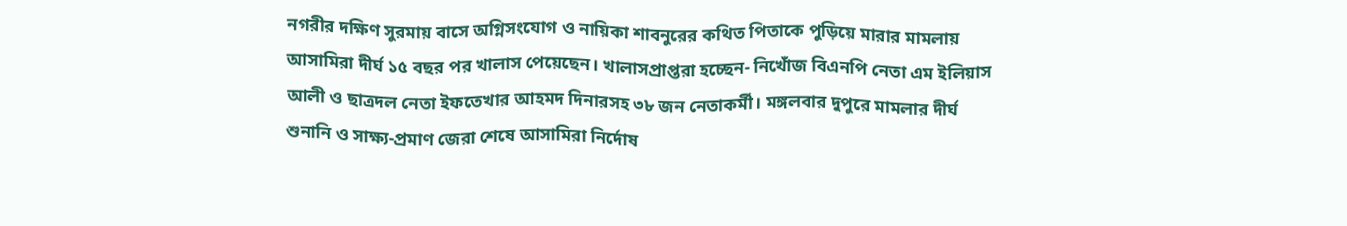নগরীর দক্ষিণ সুরমায় বাসে অগ্নিসংযোগ ও নায়িকা শাবনুরের কথিত পিতাকে পুড়িয়ে মারার মামলায় আসামিরা দীর্ঘ ১৫ বছর পর খালাস পেয়েছেন। খালাসপ্রাপ্তরা হচ্ছেন- নিখোঁজ বিএনপি নেতা এম ইলিয়াস আলী ও ছাত্রদল নেতা ইফতেখার আহমদ দিনারসহ ৩৮ জন নেতাকর্মী। মঙ্গলবার দুপুরে মামলার দীর্ঘ শুনানি ও সাক্ষ্য-প্রমাণ জেরা শেষে আসামিরা নির্দোষ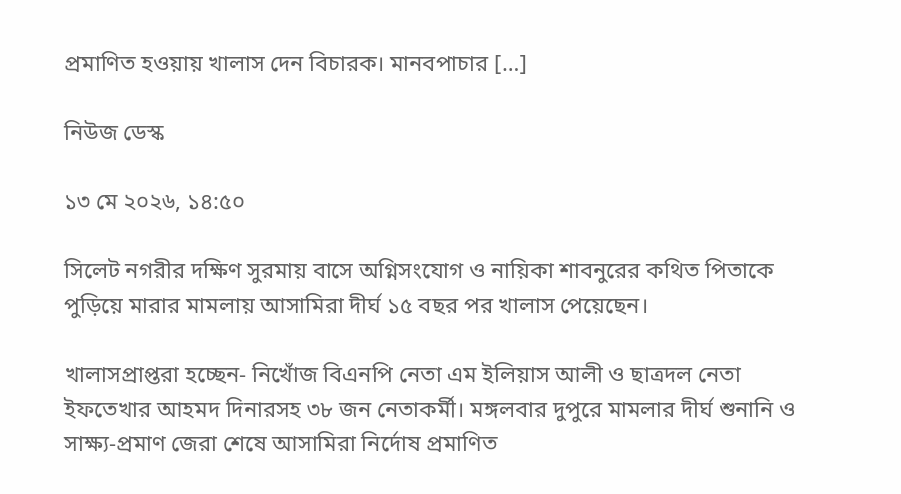প্রমাণিত হওয়ায় খালাস দেন বিচারক। মানবপাচার […]

নিউজ ডেস্ক

১৩ মে ২০২৬, ১৪:৫০

সিলেট নগরীর দক্ষিণ সুরমায় বাসে অগ্নিসংযোগ ও নায়িকা শাবনুরের কথিত পিতাকে পুড়িয়ে মারার মামলায় আসামিরা দীর্ঘ ১৫ বছর পর খালাস পেয়েছেন।

খালাসপ্রাপ্তরা হচ্ছেন- নিখোঁজ বিএনপি নেতা এম ইলিয়াস আলী ও ছাত্রদল নেতা ইফতেখার আহমদ দিনারসহ ৩৮ জন নেতাকর্মী। মঙ্গলবার দুপুরে মামলার দীর্ঘ শুনানি ও সাক্ষ্য-প্রমাণ জেরা শেষে আসামিরা নির্দোষ প্রমাণিত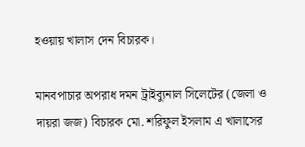হওয়ায় খালাস দেন বিচারক।

মানবপাচার অপরাধ দমন ট্রাইব্যুনাল সিলেটের (জেলা ও দায়রা জজ) বিচারক মো. শরিফুল ইসলাম এ খালাসের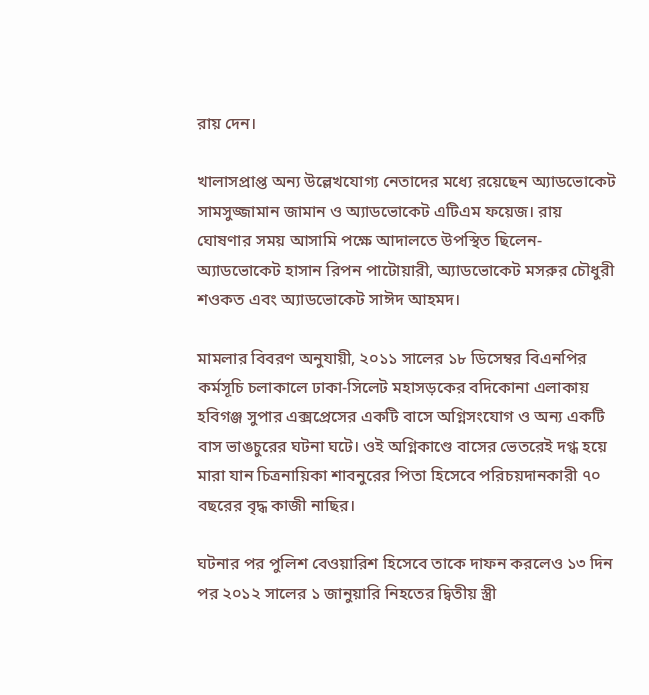রায় দেন।

খালাসপ্রাপ্ত অন্য উল্লেখযোগ্য নেতাদের মধ্যে রয়েছেন অ্যাডভোকেট সামসুজ্জামান জামান ও অ্যাডভোকেট এটিএম ফয়েজ। রায় ঘোষণার সময় আসামি পক্ষে আদালতে উপস্থিত ছিলেন- অ্যাডভোকেট হাসান রিপন পাটোয়ারী, অ্যাডভোকেট মসরুর চৌধুরী শওকত এবং অ্যাডভোকেট সাঈদ আহমদ।

মামলার বিবরণ অনুযায়ী, ২০১১ সালের ১৮ ডিসেম্বর বিএনপির কর্মসূচি চলাকালে ঢাকা-সিলেট মহাসড়কের বদিকোনা এলাকায় হবিগঞ্জ সুপার এক্সপ্রেসের একটি বাসে অগ্নিসংযোগ ও অন্য একটি বাস ভাঙচুরের ঘটনা ঘটে। ওই অগ্নিকাণ্ডে বাসের ভেতরেই দগ্ধ হয়ে মারা যান চিত্রনায়িকা শাবনুরের পিতা হিসেবে পরিচয়দানকারী ৭০ বছরের বৃদ্ধ কাজী নাছির।

ঘটনার পর পুলিশ বেওয়ারিশ হিসেবে তাকে দাফন করলেও ১৩ দিন পর ২০১২ সালের ১ জানুয়ারি নিহতের দ্বিতীয় স্ত্রী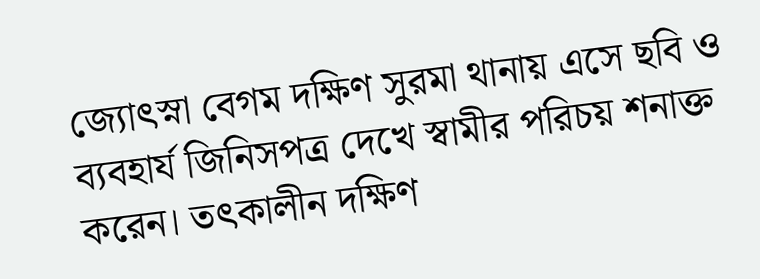জ্যোৎস্না বেগম দক্ষিণ সুরমা থানায় এসে ছবি ও ব্যবহার্য জিনিসপত্র দেখে স্বামীর পরিচয় শনাক্ত করেন। তৎকালীন দক্ষিণ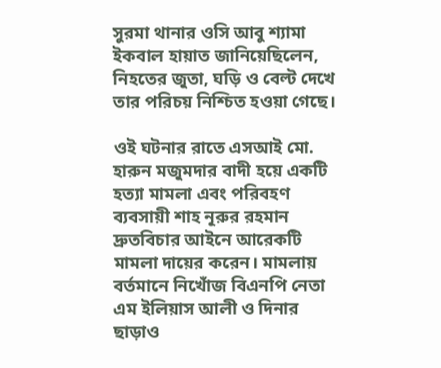সুরমা থানার ওসি আবু শ্যামা ইকবাল হায়াত জানিয়েছিলেন, নিহতের জুতা, ঘড়ি ও বেল্ট দেখে তার পরিচয় নিশ্চিত হওয়া গেছে।

ওই ঘটনার রাতে এসআই মো. হারুন মজুমদার বাদী হয়ে একটি হত্যা মামলা এবং পরিবহণ ব্যবসায়ী শাহ নূরুর রহমান দ্রুতবিচার আইনে আরেকটি মামলা দায়ের করেন। মামলায় বর্তমানে নিখোঁজ বিএনপি নেতা এম ইলিয়াস আলী ও দিনার ছাড়াও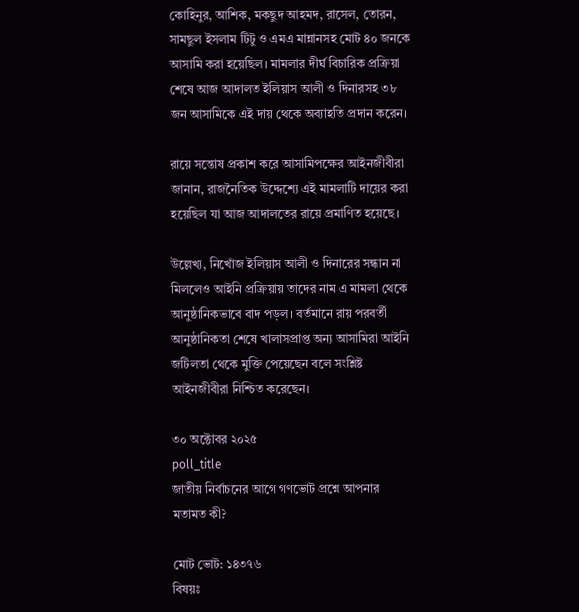কোহিনুর, আশিক, মকছুদ আহমদ, রাসেল, তোরন, সামছুল ইসলাম টিটু ও এমএ মান্নানসহ মোট ৪০ জনকে আসামি করা হয়েছিল। মামলার দীর্ঘ বিচারিক প্রক্রিয়া শেষে আজ আদালত ইলিয়াস আলী ও দিনারসহ ৩৮ জন আসামিকে এই দায় থেকে অব্যাহতি প্রদান করেন।

রায়ে সন্তোষ প্রকাশ করে আসামিপক্ষের আইনজীবীরা জানান, রাজনৈতিক উদ্দেশ্যে এই মামলাটি দায়ের করা হয়েছিল যা আজ আদালতের রায়ে প্রমাণিত হয়েছে।

উল্লেখ্য, নিখোঁজ ইলিয়াস আলী ও দিনারের সন্ধান না মিললেও আইনি প্রক্রিয়ায় তাদের নাম এ মামলা থেকে আনুষ্ঠানিকভাবে বাদ পড়ল। বর্তমানে রায় পরবর্তী আনুষ্ঠানিকতা শেষে খালাসপ্রাপ্ত অন্য আসামিরা আইনি জটিলতা থেকে মুক্তি পেয়েছেন বলে সংশ্লিষ্ট আইনজীবীরা নিশ্চিত করেছেন।

৩০ অক্টোবর ২০২৫
poll_title
জাতীয় নির্বাচনের আগে গণভোট প্রশ্নে আপনার মতামত কী?

মোট ভোট: ১৪৩৭৬
বিষয়ঃ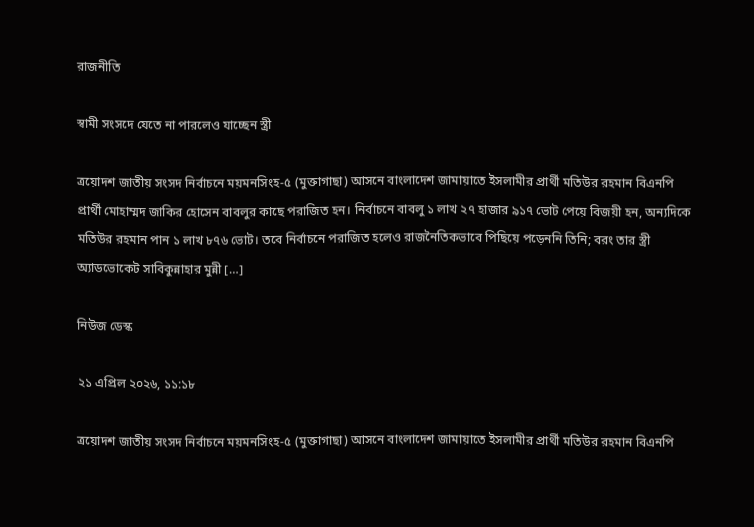রাজনীতি

স্বামী সংসদে যেতে না পারলেও যাচ্ছেন স্ত্রী

ত্রয়োদশ জাতীয় সংসদ নির্বাচনে ময়মনসিংহ-৫ (মুক্তাগাছা) আসনে বাংলাদেশ জামায়াতে ইসলামীর প্রার্থী মতিউর রহমান বিএনপি প্রার্থী মোহাম্মদ জাকির হোসেন বাবলুর কাছে পরাজিত হন। নির্বাচনে বাবলু ১ লাখ ২৭ হাজার ৯১৭ ভোট পেয়ে বিজয়ী হন, অন্যদিকে মতিউর রহমান পান ১ লাখ ৮৭৬ ভোট। তবে নির্বাচনে পরাজিত হলেও রাজনৈতিকভাবে পিছিয়ে পড়েননি তিনি; বরং তার স্ত্রী অ্যাডভোকেট সাবিকুন্নাহার মুন্নী […]

নিউজ ডেস্ক

২১ এপ্রিল ২০২৬, ১১:১৮

ত্রয়োদশ জাতীয় সংসদ নির্বাচনে ময়মনসিংহ-৫ (মুক্তাগাছা) আসনে বাংলাদেশ জামায়াতে ইসলামীর প্রার্থী মতিউর রহমান বিএনপি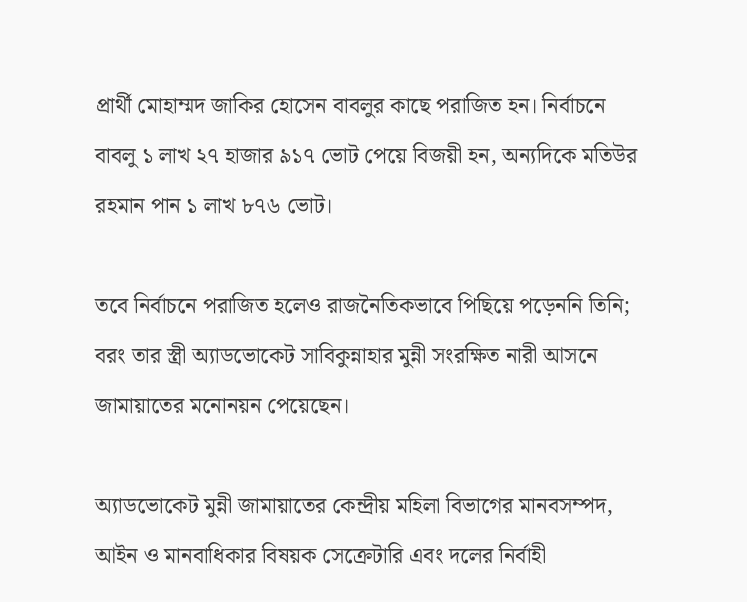প্রার্থী মোহাম্মদ জাকির হোসেন বাবলুর কাছে পরাজিত হন। নির্বাচনে বাবলু ১ লাখ ২৭ হাজার ৯১৭ ভোট পেয়ে বিজয়ী হন, অন্যদিকে মতিউর রহমান পান ১ লাখ ৮৭৬ ভোট।

তবে নির্বাচনে পরাজিত হলেও রাজনৈতিকভাবে পিছিয়ে পড়েননি তিনি; বরং তার স্ত্রী অ্যাডভোকেট সাবিকুন্নাহার মুন্নী সংরক্ষিত নারী আসনে জামায়াতের মনোনয়ন পেয়েছেন।

অ্যাডভোকেট মুন্নী জামায়াতের কেন্দ্রীয় মহিলা বিভাগের মানবসম্পদ, আইন ও মানবাধিকার বিষয়ক সেক্রেটারি এবং দলের নির্বাহী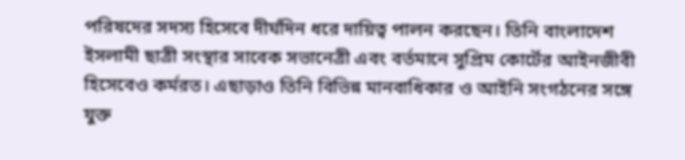পরিষদের সদস্য হিসেবে দীর্ঘদিন ধরে দায়িত্ব পালন করছেন। তিনি বাংলাদেশ ইসলামী ছাত্রী সংস্থার সাবেক সভানেত্রী এবং বর্তমানে সুপ্রিম কোর্টের আইনজীবী হিসেবেও কর্মরত। এছাড়াও তিনি বিভিন্ন মানবাধিকার ও আইনি সংগঠনের সঙ্গে যুক্ত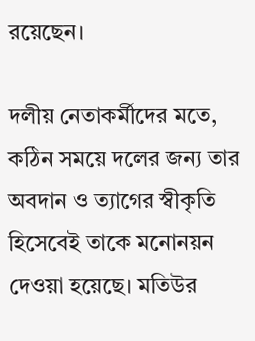রয়েছেন।

দলীয় নেতাকর্মীদের মতে, কঠিন সময়ে দলের জন্য তার অবদান ও ত্যাগের স্বীকৃতি হিসেবেই তাকে মনোনয়ন দেওয়া হয়েছে। মতিউর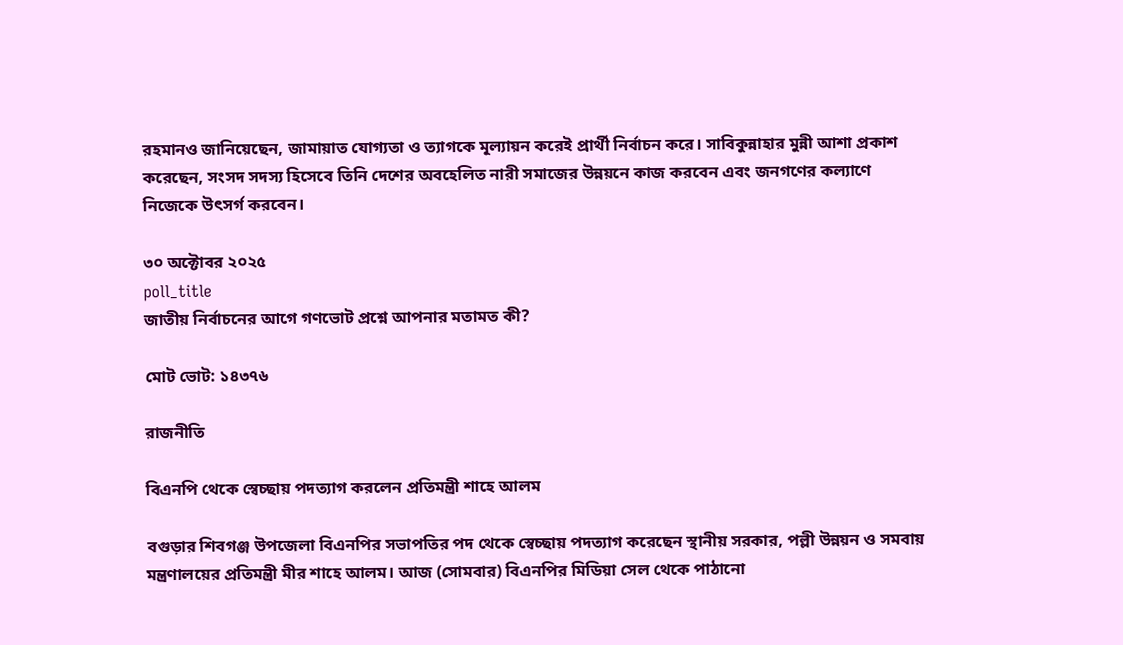রহমানও জানিয়েছেন, জামায়াত যোগ্যতা ও ত্যাগকে মূল্যায়ন করেই প্রার্থী নির্বাচন করে। সাবিকুন্নাহার মুন্নী আশা প্রকাশ করেছেন, সংসদ সদস্য হিসেবে তিনি দেশের অবহেলিত নারী সমাজের উন্নয়নে কাজ করবেন এবং জনগণের কল্যাণে নিজেকে উৎসর্গ করবেন।

৩০ অক্টোবর ২০২৫
poll_title
জাতীয় নির্বাচনের আগে গণভোট প্রশ্নে আপনার মতামত কী?

মোট ভোট: ১৪৩৭৬

রাজনীতি

বিএনপি থেকে স্বেচ্ছায় পদত্যাগ করলেন প্রতিমন্ত্রী শাহে আলম

বগুড়ার শিবগঞ্জ উপজেলা বিএনপির সভাপতির পদ থেকে স্বেচ্ছায় পদত্যাগ করেছেন স্থানীয় সরকার, পল্লী উন্নয়ন ও সমবায় মন্ত্রণালয়ের প্রতিমন্ত্রী মীর শাহে আলম। আজ (সোমবার) বিএনপির মিডিয়া সেল থেকে পাঠানো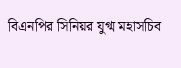বিএনপির সিনিয়র যুগ্ম মহাসচিব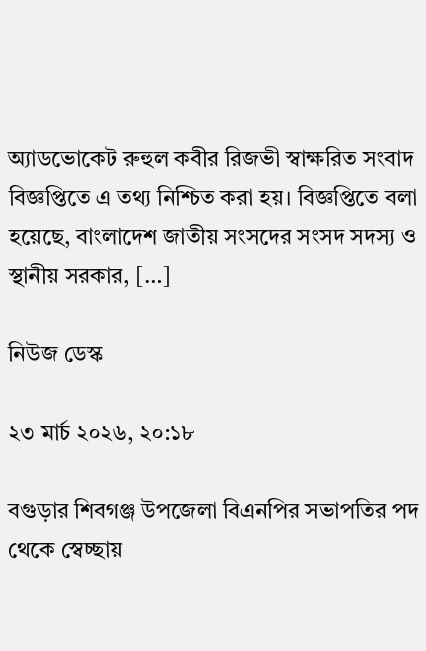অ্যাডভোকেট রুহুল কবীর রিজভী স্বাক্ষরিত সংবাদ বিজ্ঞপ্তিতে এ তথ্য নিশ্চিত করা হয়। বিজ্ঞপ্তিতে বলা হয়েছে, বাংলাদেশ জাতীয় সংসদের সংসদ সদস্য ও স্থানীয় সরকার, […]

নিউজ ডেস্ক

২৩ মার্চ ২০২৬, ২০:১৮

বগুড়ার শিবগঞ্জ উপজেলা বিএনপির সভাপতির পদ থেকে স্বেচ্ছায়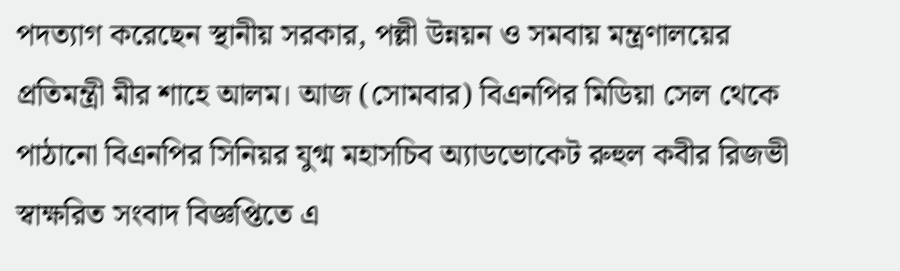পদত্যাগ করেছেন স্থানীয় সরকার, পল্লী উন্নয়ন ও সমবায় মন্ত্রণালয়ের প্রতিমন্ত্রী মীর শাহে আলম। আজ (সোমবার) বিএনপির মিডিয়া সেল থেকে পাঠানো বিএনপির সিনিয়র যুগ্ম মহাসচিব অ্যাডভোকেট রুহুল কবীর রিজভী স্বাক্ষরিত সংবাদ বিজ্ঞপ্তিতে এ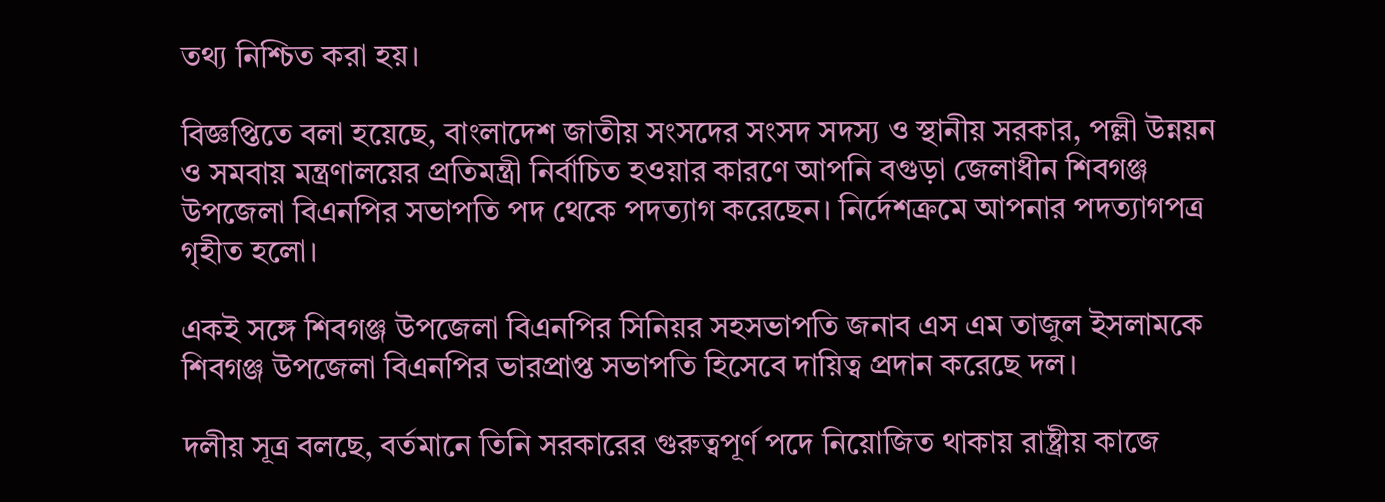তথ্য নিশ্চিত করা হয়।

বিজ্ঞপ্তিতে বলা হয়েছে, বাংলাদেশ জাতীয় সংসদের সংসদ সদস্য ও স্থানীয় সরকার, পল্লী উন্নয়ন ও সমবায় মন্ত্রণালয়ের প্রতিমন্ত্রী নির্বাচিত হওয়ার কারণে আপনি বগুড়া জেলাধীন শিবগঞ্জ উপজেলা বিএনপির সভাপতি পদ থেকে পদত্যাগ করেছেন। নির্দেশক্রমে আপনার পদত্যাগপত্র গৃহীত হলো।

একই সঙ্গে শিবগঞ্জ উপজেলা বিএনপির সিনিয়র সহসভাপতি জনাব এস এম তাজুল ইসলামকে শিবগঞ্জ উপজেলা বিএনপির ভারপ্রাপ্ত সভাপতি হিসেবে দায়িত্ব প্রদান করেছে দল।

দলীয় সূত্র বলছে, বর্তমানে তিনি সরকারের গুরুত্বপূর্ণ পদে নিয়োজিত থাকায় রাষ্ট্রীয় কাজে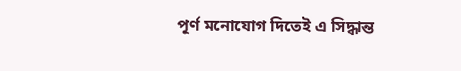পূর্ণ মনোযোগ দিতেই এ সিদ্ধান্ত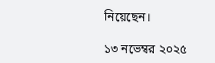নিয়েছেন।

১৩ নভেম্বর ২০২৫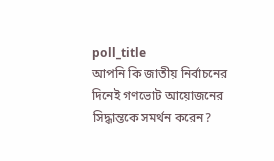poll_title
আপনি কি জাতীয় নির্বাচনের দিনেই গণভোট আয়োজনের সিদ্ধান্তকে সমর্থন করেন?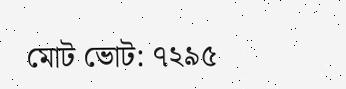মোট ভোট: ৭২৯৫